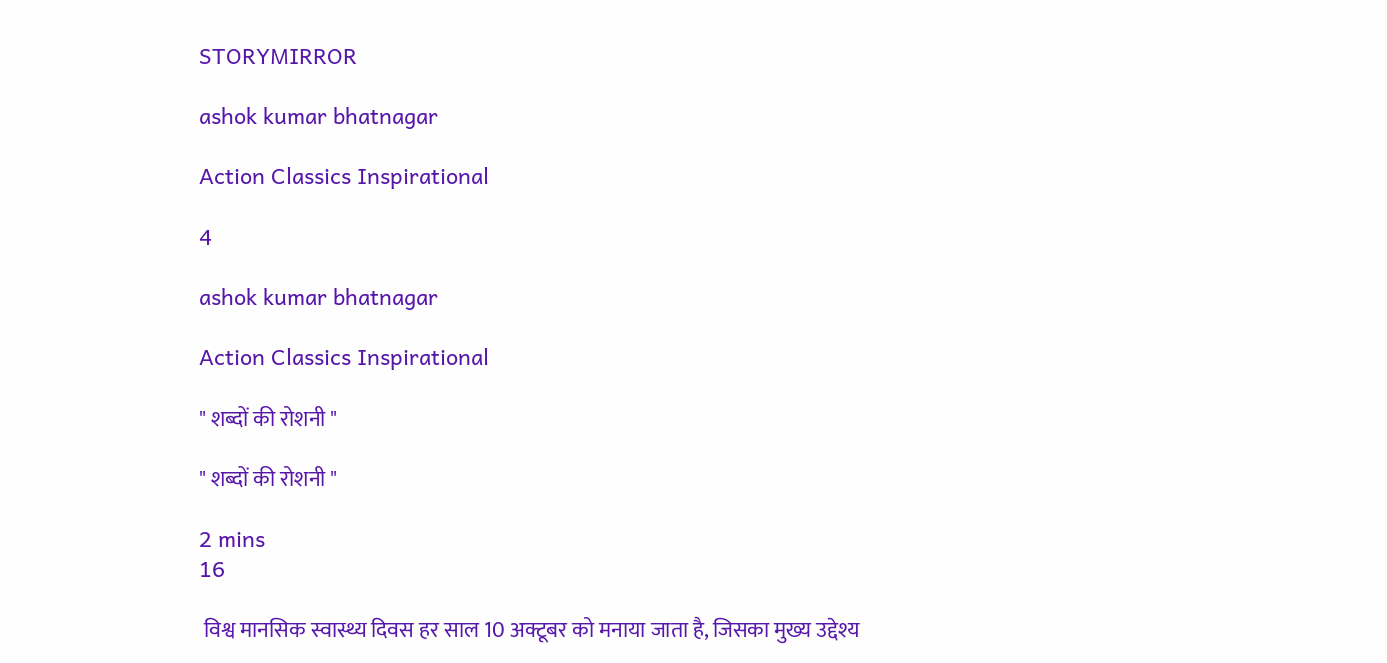STORYMIRROR

ashok kumar bhatnagar

Action Classics Inspirational

4

ashok kumar bhatnagar

Action Classics Inspirational

" शब्दों की रोशनी "

" शब्दों की रोशनी "

2 mins
16

 विश्व मानसिक स्वास्थ्य दिवस हर साल 10 अक्टूबर को मनाया जाता है, जिसका मुख्य उद्देश्य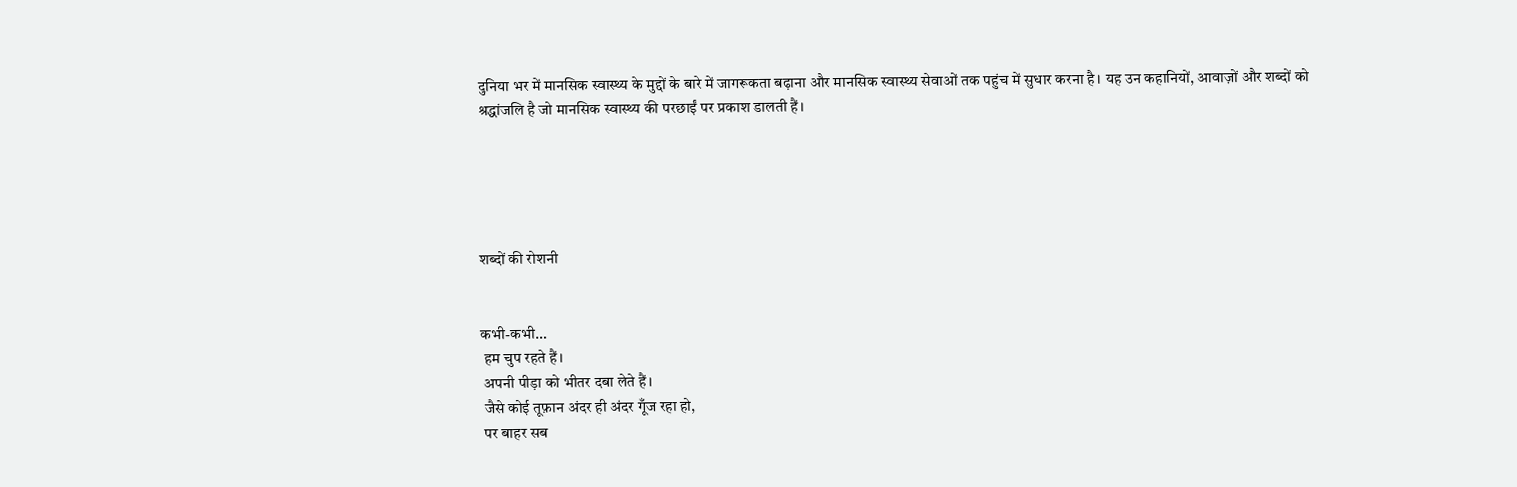दुनिया भर में मानसिक स्वास्थ्य के मुद्दों के बारे में जागरूकता बढ़ाना और मानसिक स्वास्थ्य सेवाओं तक पहुंच में सुधार करना है। यह उन कहानियों, आवाज़ों और शब्दों को श्रद्धांजलि है जो मानसिक स्वास्थ्य की परछाईं पर प्रकाश डालती हैं।





शब्दों की रोशनी


कभी-कभी…
 हम चुप रहते हैं।
 अपनी पीड़ा को भीतर दबा लेते हैं।
 जैसे कोई तूफ़ान अंदर ही अंदर गूँज रहा हो,
 पर बाहर सब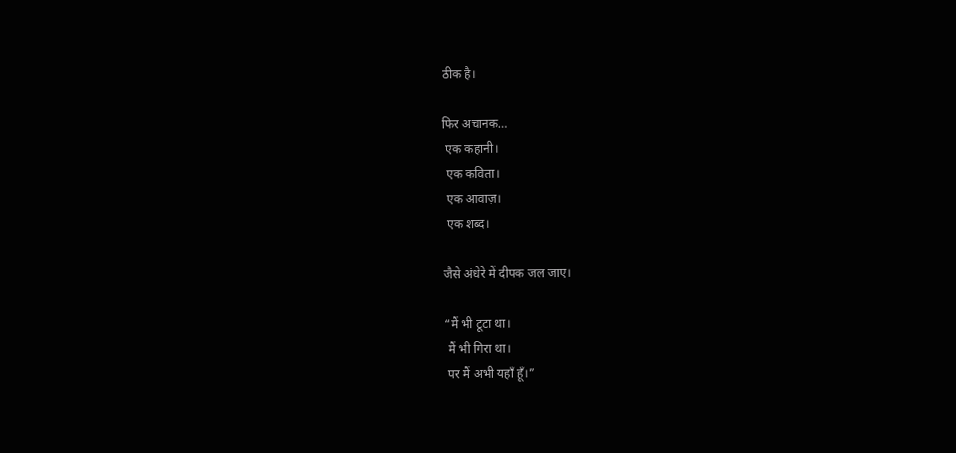ठीक है।

फिर अचानक…
 एक कहानी।
 एक कविता।
 एक आवाज़।
 एक शब्द।

जैसे अंधेरे में दीपक जल जाए।

“मैं भी टूटा था।
 मैं भी गिरा था।
 पर मैं अभी यहाँ हूँ।”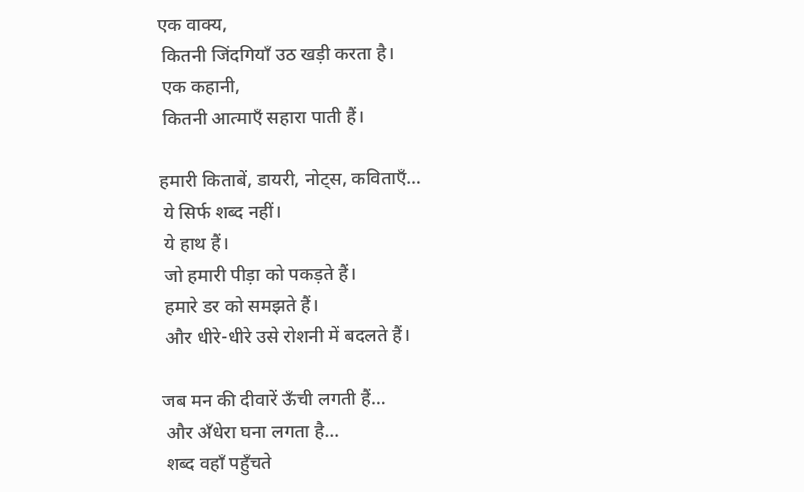एक वाक्य,
 कितनी जिंदगियाँ उठ खड़ी करता है।
 एक कहानी,
 कितनी आत्माएँ सहारा पाती हैं।

हमारी किताबें, डायरी, नोट्स, कविताएँ…
 ये सिर्फ शब्द नहीं।
 ये हाथ हैं।
 जो हमारी पीड़ा को पकड़ते हैं।
 हमारे डर को समझते हैं।
 और धीरे-धीरे उसे रोशनी में बदलते हैं।

जब मन की दीवारें ऊँची लगती हैं…
 और अँधेरा घना लगता है…
 शब्द वहाँ पहुँचते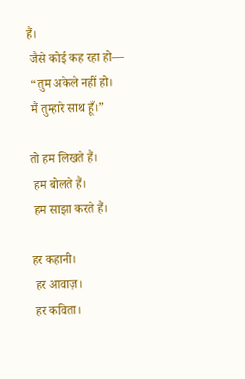हैं।
 जैसे कोई कह रहा हो—
 “तुम अकेले नहीं हो।
 मैं तुम्हारे साथ हूँ।”

तो हम लिखते हैं।
 हम बोलते हैं।
 हम साझा करते हैं।

हर कहानी।
 हर आवाज़।
 हर कविता।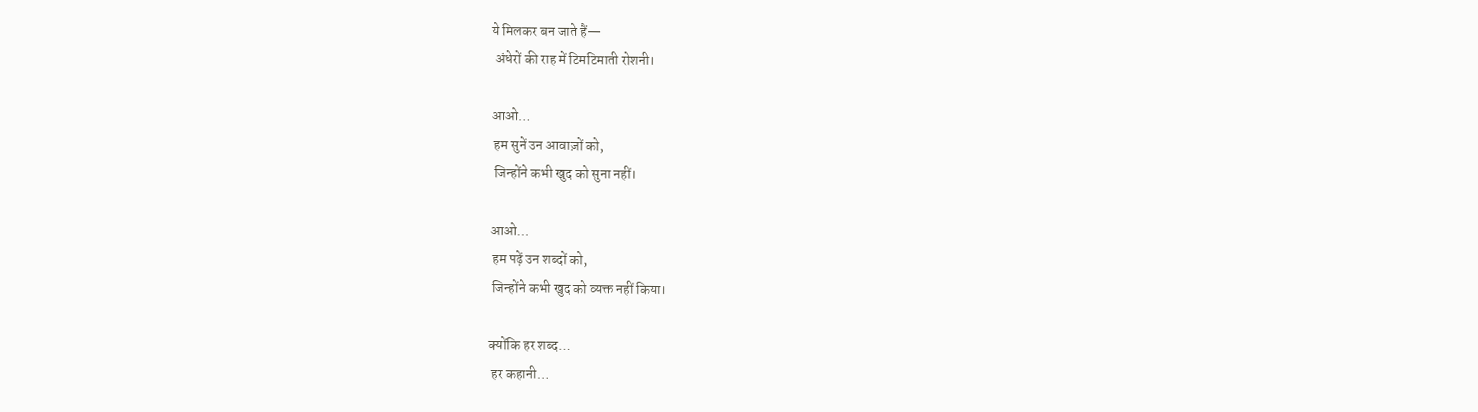ये मिलकर बन जाते हैं—
 अंधेरों की राह में टिमटिमाती रोशनी।

आओ…
 हम सुनें उन आवाज़ों को,
 जिन्होंने कभी खुद को सुना नहीं।

आओ…
 हम पढ़ें उन शब्दों को,
 जिन्होंने कभी खुद को व्यक्त नहीं किया।

क्योंकि हर शब्द…
 हर कहानी…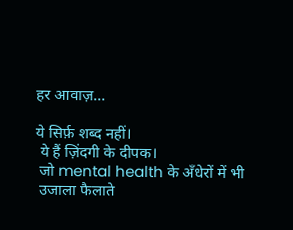हर आवाज़…

ये सिर्फ़ शब्द नहीं।
 ये हैं ज़िंदगी के दीपक।
 जो mental health के अँधेरों में भी
 उजाला फैलाते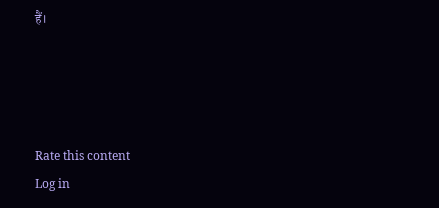हैं।




Rate this content
Log in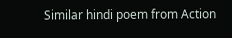Similar hindi poem from Action